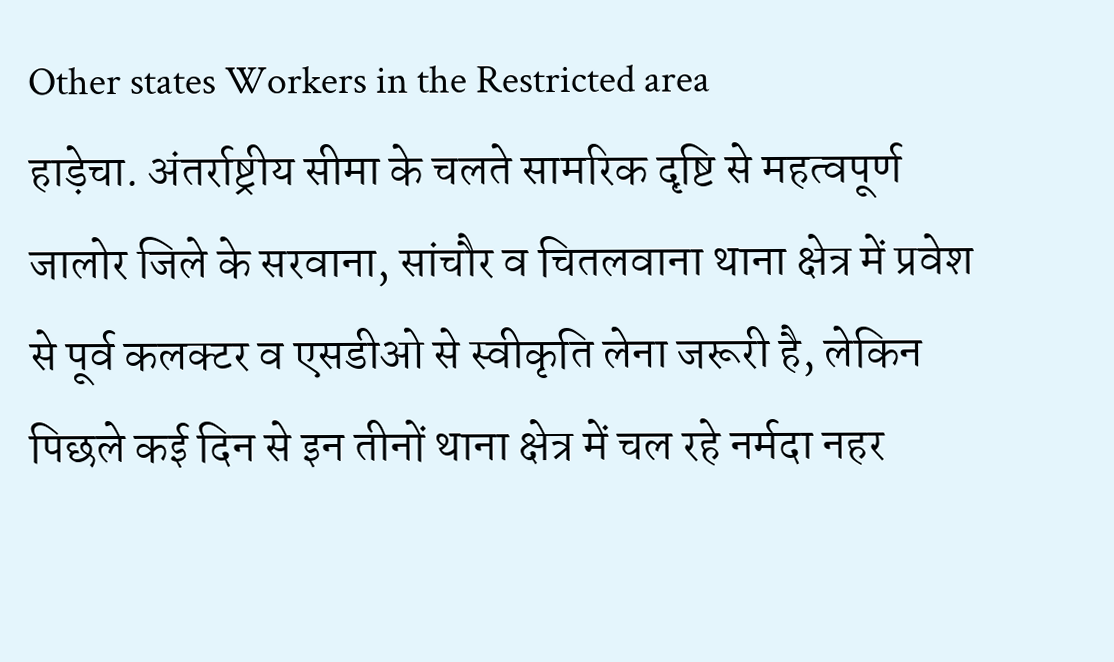Other states Workers in the Restricted area
हाड़ेचा. अंतर्राष्ट्रीय सीमा के चलते सामरिक दृष्टि से महत्वपूर्ण जालोर जिले के सरवाना, सांचौर व चितलवाना थाना क्षेत्र में प्रवेश से पूर्व कलक्टर व एसडीओ से स्वीकृति लेना जरूरी है, लेकिन पिछले कई दिन से इन तीनों थाना क्षेत्र में चल रहे नर्मदा नहर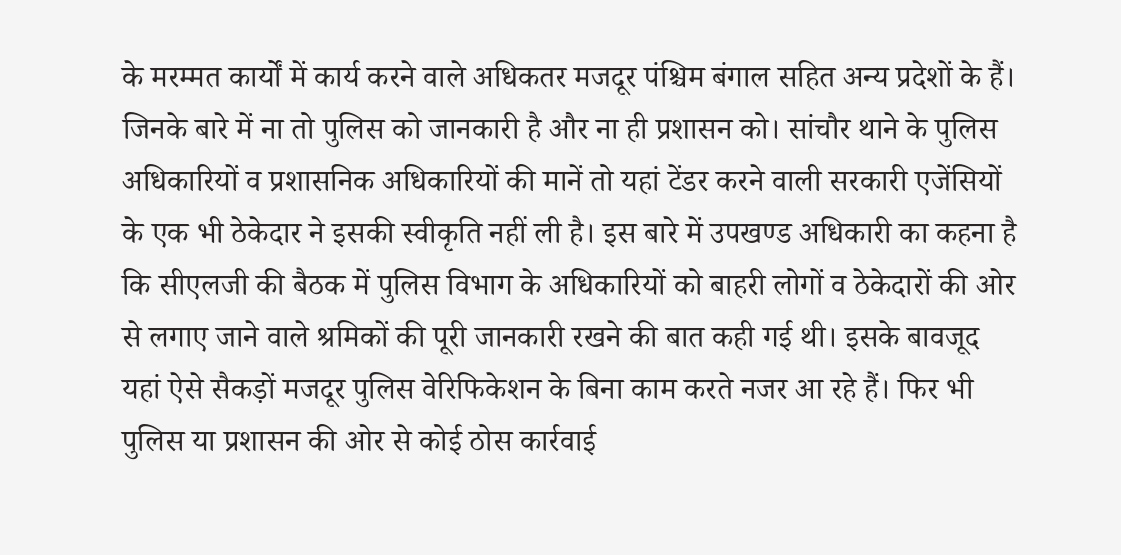के मरम्मत कार्यों में कार्य करने वाले अधिकतर मजदूर पंश्चिम बंगाल सहित अन्य प्रदेशों के हैं। जिनके बारे में ना तो पुलिस को जानकारी है और ना ही प्रशासन को। सांचौर थाने के पुलिस अधिकारियों व प्रशासनिक अधिकारियों की मानें तो यहां टेंडर करने वाली सरकारी एजेंसियों के एक भी ठेकेदार ने इसकी स्वीकृति नहीं ली है। इस बारे में उपखण्ड अधिकारी का कहना है कि सीएलजी की बैठक में पुलिस विभाग के अधिकारियों को बाहरी लोगों व ठेकेदारों की ओर से लगाए जाने वाले श्रमिकों की पूरी जानकारी रखने की बात कही गई थी। इसके बावजूद यहां ऐसे सैकड़ों मजदूर पुलिस वेरिफिकेशन के बिना काम करते नजर आ रहे हैं। फिर भी पुलिस या प्रशासन की ओर से कोई ठोस कार्रवाई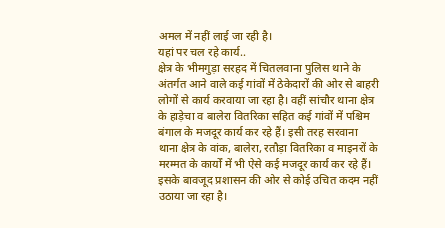अमल में नहीं लाई जा रही है।
यहां पर चल रहे कार्य..
क्षेत्र के भीमगुड़ा सरहद में चितलवाना पुलिस थाने के अंतर्गत आने वाले कई गांवों में ठेकेदारों की ओर से बाहरी लोगों से कार्य करवाया जा रहा है। वहीं सांचौर थाना क्षेत्र के हाड़ेचा व बालेरा वितरिका सहित कई गांवों में पश्चिम बंगाल के मजदूर कार्य कर रहे हैं। इसी तरह सरवाना थाना क्षेत्र के वांक, बालेरा, रतौड़ा वितरिका व माइनरों के मरम्मत के कार्यों में भी ऐसे कई मजदूर कार्य कर रहे हैं। इसके बावजूद प्रशासन की ओर से कोई उचित कदम नहीं उठाया जा रहा है।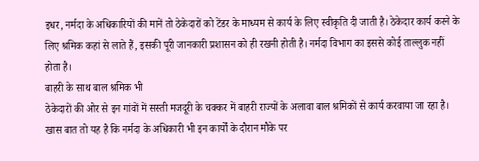इधर, नर्मदा के अधिकारियों की मानें तो ठेकेदारों को टेंडर के माध्यम से कार्य के लिए स्वीकृति दी जाती है। ठेकेदार कार्य करने के लिए श्रमिक कहां से लाते हैं, इसकी पूरी जानकारी प्रशासन को ही रखनी होती है। नर्मदा विभाग का इससे कोई ताल्लुक नहीं होता है।
बाहरी के साथ बाल श्रमिक भी
ठेकेदारों की ओर से इन गांवों में सस्ती मजदूरी के चक्कर में बाहरी राज्यों के अलावा बाल श्रमिकों से कार्य करवाया जा रहा है। खास बात तो यह है कि नर्मदा के अधिकारी भी इन कार्यों के दौरान मौके पर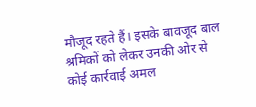मौजूद रहते हैं। इसके बावजूद बाल श्रमिकों को लेकर उनकी ओर से कोई कार्रवाई अमल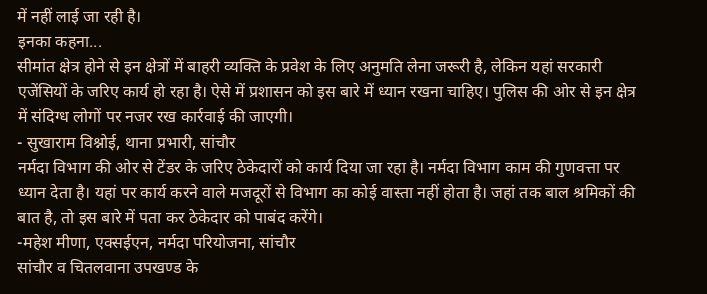में नहीं लाई जा रही है।
इनका कहना...
सीमांत क्षेत्र होने से इन क्षेत्रों में बाहरी व्यक्ति के प्रवेश के लिए अनुमति लेना जरूरी है, लेकिन यहां सरकारी एजेंसियों के जरिए कार्य हो रहा है। ऐसे में प्रशासन को इस बारे में ध्यान रखना चाहिए। पुलिस की ओर से इन क्षेत्र में संदिग्ध लोगों पर नजर रख कार्रवाई की जाएगी।
- सुखाराम विश्नोई, थाना प्रभारी, सांचौर
नर्मदा विभाग की ओर से टेंडर के जरिए ठेकेदारों को कार्य दिया जा रहा है। नर्मदा विभाग काम की गुणवत्ता पर ध्यान देता है। यहां पर कार्य करने वाले मजदूरों से विभाग का कोई वास्ता नहीं होता है। जहां तक बाल श्रमिकों की बात है, तो इस बारे में पता कर ठेकेदार को पाबंद करेंगे।
-महेश मीणा, एक्सईएन, नर्मदा परियोजना, सांचौर
सांचौर व चितलवाना उपखण्ड के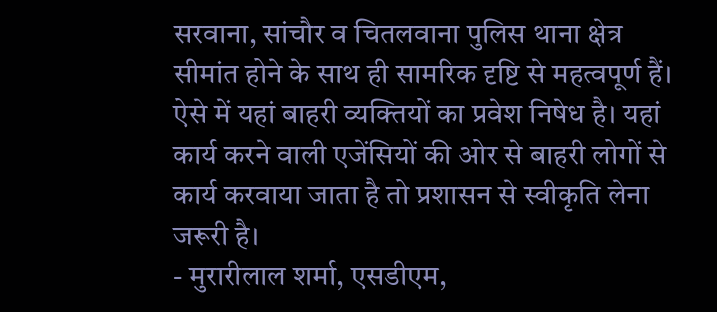सरवाना, सांचौर व चितलवाना पुलिस थाना क्षेत्र सीमांत होने के साथ ही सामरिक दृष्टि से महत्वपूर्ण हैं। ऐसे में यहां बाहरी व्यक्तियों का प्रवेश निषेध है। यहां कार्य करने वाली एजेंसियों की ओर से बाहरी लोगों से कार्य करवाया जाता है तो प्रशासन से स्वीकृति लेना जरूरी है।
- मुरारीलाल शर्मा, एसडीएम,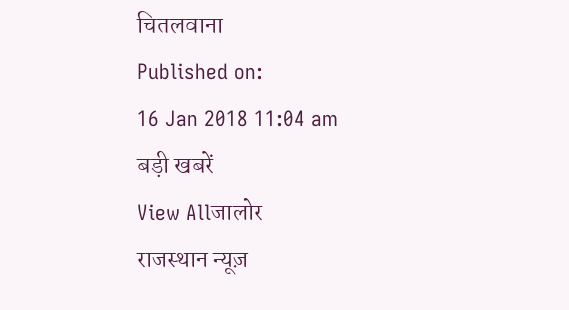चितलवाना
Published on:
16 Jan 2018 11:04 am
बड़ी खबरें
View Allजालोर
राजस्थान न्यूज़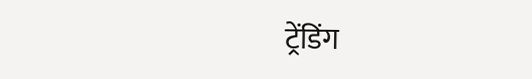ट्रेंडिंग